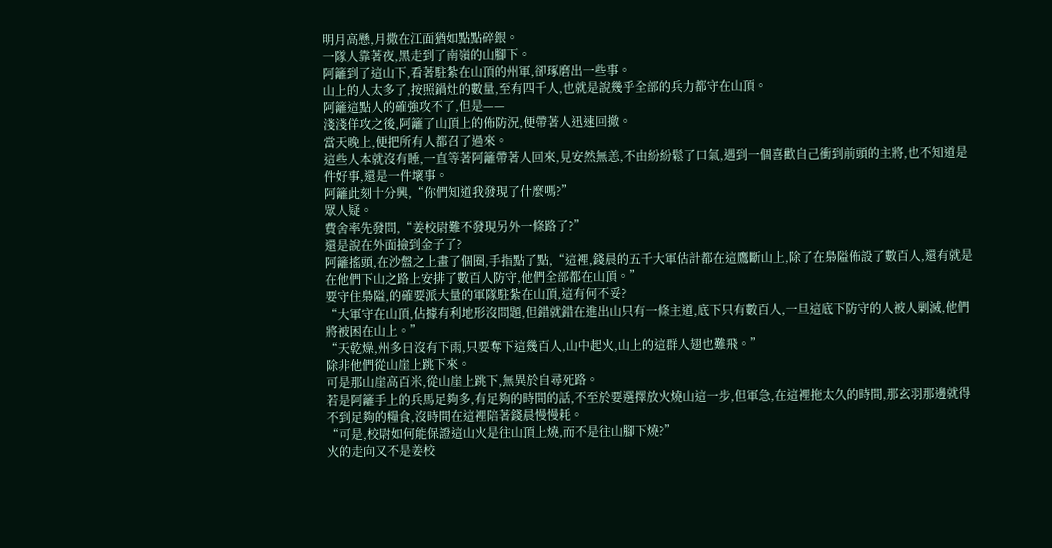明月高懸,月撒在江面猶如點點碎銀。
一隊人靠著夜,黑走到了南嶺的山腳下。
阿籬到了這山下,看著駐紮在山頂的州軍,卻琢磨出一些事。
山上的人太多了,按照鍋灶的數量,至有四千人,也就是說幾乎全部的兵力都守在山頂。
阿籬這點人的確強攻不了,但是——
淺淺佯攻之後,阿籬了山頂上的佈防況,便帶著人迅速回撤。
當天晚上,便把所有人都召了過來。
這些人本就沒有睡,一直等著阿籬帶著人回來,見安然無恙,不由紛紛鬆了口氣,遇到一個喜歡自己衝到前頭的主將,也不知道是件好事,還是一件壞事。
阿籬此刻十分興,“你們知道我發現了什麼嗎?”
眾人疑。
費舍率先發問,“姜校尉難不發現另外一條路了?”
還是說在外面撿到金子了?
阿籬搖頭,在沙盤之上畫了個圈,手指點了點,“這裡,錢晨的五千大軍估計都在這鷹斷山上,除了在梟隘佈設了數百人,還有就是在他們下山之路上安排了數百人防守,他們全部都在山頂。”
要守住梟隘,的確要派大量的軍隊駐紮在山頂,這有何不妥?
“大軍守在山頂,佔據有利地形沒問題,但錯就錯在進出山只有一條主道,底下只有數百人,一旦這底下防守的人被人剿滅,他們將被困在山上。”
“天乾燥,州多日沒有下雨,只要奪下這幾百人,山中起火,山上的這群人翅也難飛。”
除非他們從山崖上跳下來。
可是那山崖高百米,從山崖上跳下,無異於自尋死路。
若是阿籬手上的兵馬足夠多,有足夠的時間的話,不至於要選擇放火燒山這一步,但軍急,在這裡拖太久的時間,那玄羽那邊就得不到足夠的糧食,沒時間在這裡陪著錢晨慢慢耗。
“可是,校尉如何能保證這山火是往山頂上燒,而不是往山腳下燒?”
火的走向又不是姜校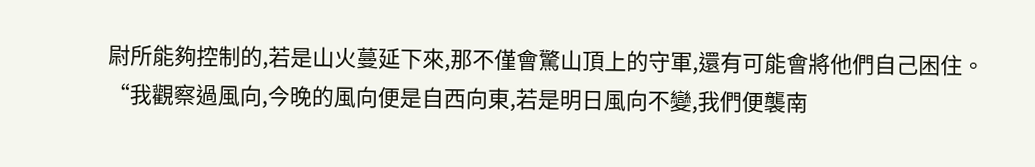尉所能夠控制的,若是山火蔓延下來,那不僅會驚山頂上的守軍,還有可能會將他們自己困住。
“我觀察過風向,今晚的風向便是自西向東,若是明日風向不變,我們便襲南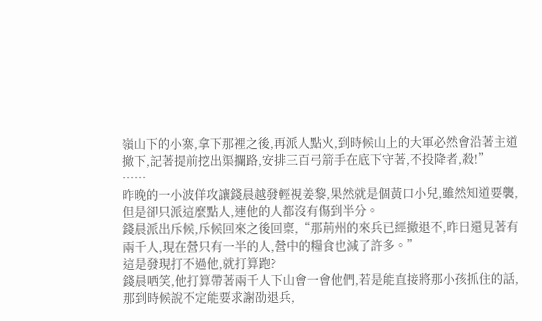嶺山下的小寨,拿下那裡之後,再派人點火,到時候山上的大軍必然會沿著主道撤下,記著提前挖出渠攔路,安排三百弓箭手在底下守著,不投降者,殺!”
……
昨晚的一小波佯攻讓錢晨越發輕視姜黎,果然就是個黃口小兒,雖然知道要襲,但是卻只派這麼點人,連他的人都沒有傷到半分。
錢晨派出斥候,斥候回來之後回稟,“那荊州的來兵已經撤退不,昨日還見著有兩千人,現在營只有一半的人,營中的糧食也減了許多。”
這是發現打不過他,就打算跑?
錢晨哂笑,他打算帶著兩千人下山會一會他們,若是能直接將那小孩抓住的話,那到時候說不定能要求謝劭退兵,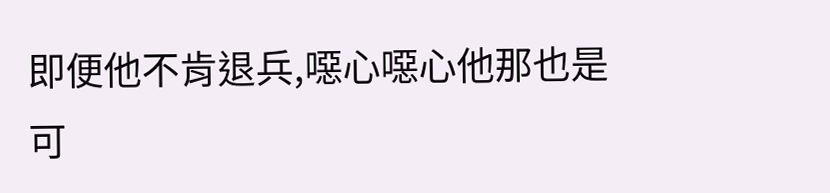即便他不肯退兵,噁心噁心他那也是可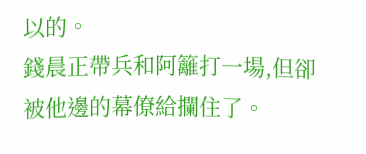以的。
錢晨正帶兵和阿籬打一場,但卻被他邊的幕僚給攔住了。